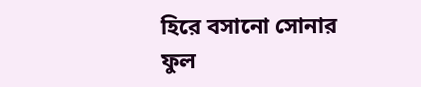হিরে বসানো সোনার ফুল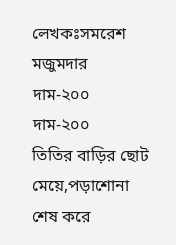লেখকঃসমরেশ মজুমদার
দাম-২০০
দাম-২০০
তিতির বাড়ির ছোট মেয়ে,পড়াশোনা শেষ করে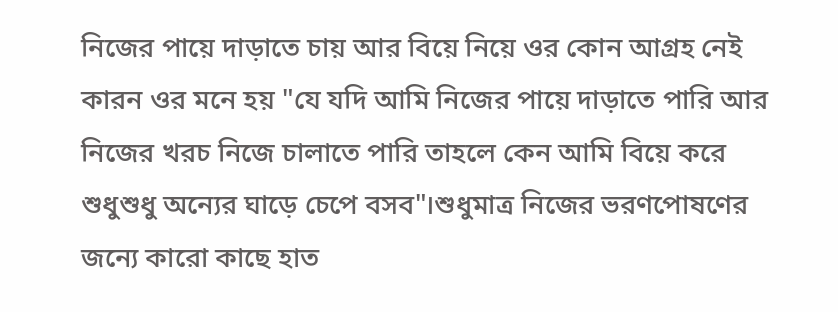নিজের পায়ে দাড়াতে চায় আর বিয়ে নিয়ে ওর কোন আগ্রহ নেই কারন ওর মনে হয় "যে যদি আমি নিজের পায়ে দাড়াতে পারি আর নিজের খরচ নিজে চালাতে পারি তাহলে কেন আমি বিয়ে করে শুধুশুধু অন্যের ঘাড়ে চেপে বসব"।শুধুমাত্র নিজের ভরণপোষণের জন্যে কারো কাছে হাত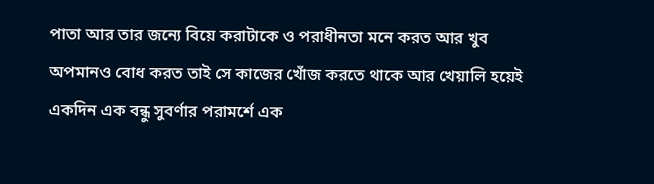পাতা আর তার জন্যে বিয়ে করাটাকে ও পরাধীনতা মনে করত আর খুব অপমানও বোধ করত তাই সে কাজের খোঁজ করতে থাকে আর খেয়ালি হয়েই একদিন এক বন্ধু সুবর্ণার পরামর্শে এক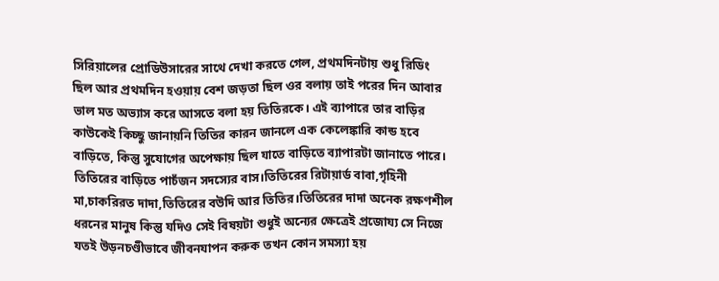সিরিয়ালের প্রোডিউসারের সাথে দেখা করতে গেল, প্রথমদিনটায় শুধু রিডিং ছিল আর প্রথমদিন হওয়ায় বেশ জড়তা ছিল ওর বলায় তাই পরের দিন আবার ভাল মত অভ্যাস করে আসতে বলা হয় তিতিরকে। এই ব্যাপারে তার বাড়ির কাউকেই কিচ্ছু জানায়নি তিতির কারন জানলে এক কেলেঙ্কারি কান্ড হবে বাড়িতে, কিন্তু সুযোগের অপেক্ষায় ছিল যাতে বাড়িতে ব্যাপারটা জানাতে পারে।
তিতিরের বাড়িতে পাচঁজন সদস্যের বাস।তিতিরের রিটায়ার্ড বাবা,গৃহিনী মা,চাকরিরত দাদা,তিতিরের বউদি আর তিতির।তিতিরের দাদা অনেক রক্ষণশীল ধরনের মানুষ কিন্তু যদিও সেই বিষয়টা শুধুই অন্যের ক্ষেত্রেই প্রজোয্য সে নিজে যতই উড়নচণ্ডীভাবে জীবনযাপন করুক তখন কোন সমস্যা হয়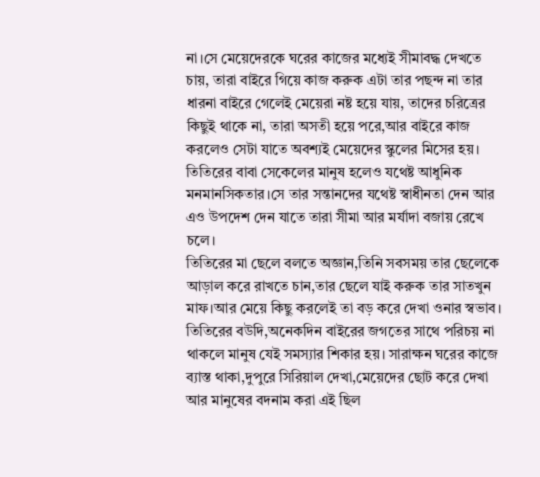না।সে মেয়েদেরকে ঘরের কাজের মধ্যেই সীমাবদ্ধ দেখতে চায়, তারা বাইরে গিয়ে কাজ করুক এটা তার পছন্দ না তার ধারনা বাইরে গেলেই মেয়েরা নষ্ট হয়ে যায়, তাদের চরিত্রের কিছুই থাকে না, তারা অসতী হয়ে পরে,আর বাইরে কাজ করলেও সেটা যাতে অবশ্যই মেয়েদের স্কুলের মিসের হয়।
তিতিরের বাবা সেকেলের মানুষ হলেও যথেষ্ট আধুনিক মনমানসিকতার।সে তার সন্তানদের যথেষ্ট স্বাধীনতা দেন আর এও উপদেশ দেন যাতে তারা সীমা আর মর্যাদা বজায় রেখে চলে।
তিতিরের মা ছেলে বলতে অজ্ঞান,তিনি সবসময় তার ছেলেকে আড়াল করে রাখতে চান,তার ছেলে যাই করুক তার সাতখুন মাফ।আর মেয়ে কিছু করলেই তা বড় করে দেখা ওনার স্বভাব।
তিতিরের বউদি,অনেকদিন বাইরের জগতের সাথে পরিচয় না থাকলে মানুষ যেই সমস্যার শিকার হয়। সারাক্ষন ঘরের কাজে ব্যাস্ত থাকা,দুপুরে সিরিয়াল দেখা,মেয়েদের ছোট করে দেখা আর মানুষের বদনাম করা এই ছিল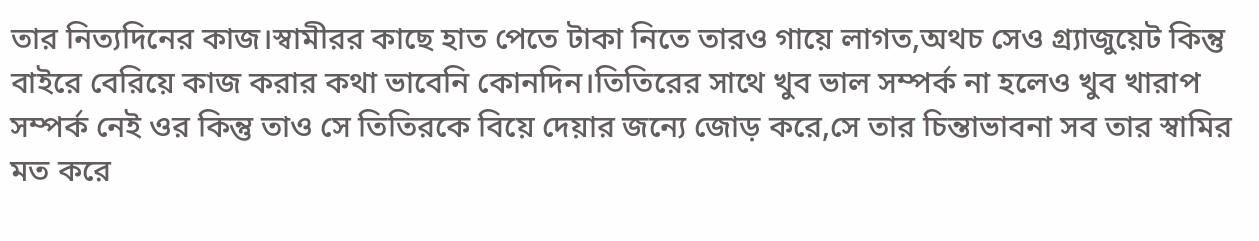তার নিত্যদিনের কাজ।স্বামীরর কাছে হাত পেতে টাকা নিতে তারও গায়ে লাগত,অথচ সেও গ্র্যাজুয়েট কিন্তু বাইরে বেরিয়ে কাজ করার কথা ভাবেনি কোনদিন।তিতিরের সাথে খুব ভাল সম্পর্ক না হলেও খুব খারাপ সম্পর্ক নেই ওর কিন্তু তাও সে তিতিরকে বিয়ে দেয়ার জন্যে জোড় করে,সে তার চিন্তাভাবনা সব তার স্বামির মত করে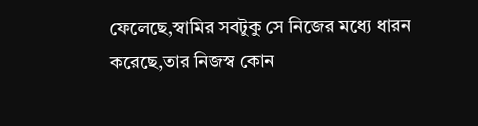ফেলেছে,স্বামির সবটুকু সে নিজের মধ্যে ধারন করেছে,তার নিজস্ব কোন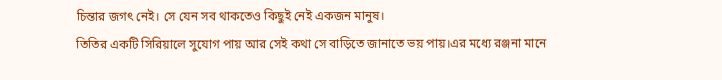চিন্তার জগৎ নেই। সে যেন সব থাকতেও কিছুই নেই একজন মানুষ।
তিতির একটি সিরিয়ালে সুযোগ পায় আর সেই কথা সে বাড়িতে জানাতে ভয় পায়।এর মধ্যে রঞ্জনা মানে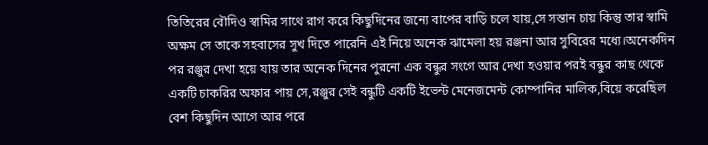তিতিরের বৌদিও স্বামির সাথে রাগ করে কিছুদিনের জন্যে বাপের বাড়ি চলে যায়,সে সন্তান চায় কিন্তু তার স্বামি অক্ষম সে তাকে সহবাসের সুখ দিতে পারেনি এই নিয়ে অনেক ঝামেলা হয় রঞ্জনা আর সুবিরের মধ্যে।অনেকদিন পর রঞ্জুর দেখা হয়ে যায় তার অনেক দিনের পুরনো এক বন্ধুর সংগে আর দেখা হওয়ার পরই বন্ধুর কাছ থেকে একটি চাকরির অফার পায় সে,রঞ্জুর সেই বন্ধুটি একটি ইভেন্ট মেনেজমেন্ট কোম্পানির মালিক,বিয়ে করেছিল বেশ কিছুদিন আগে আর পরে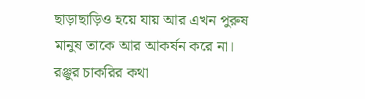ছাড়াছাড়িও হয়ে যায় আর এখন পুরুষ মানুষ তাকে আর আকর্ষন করে না।
রঞ্জুর চাকরির কথা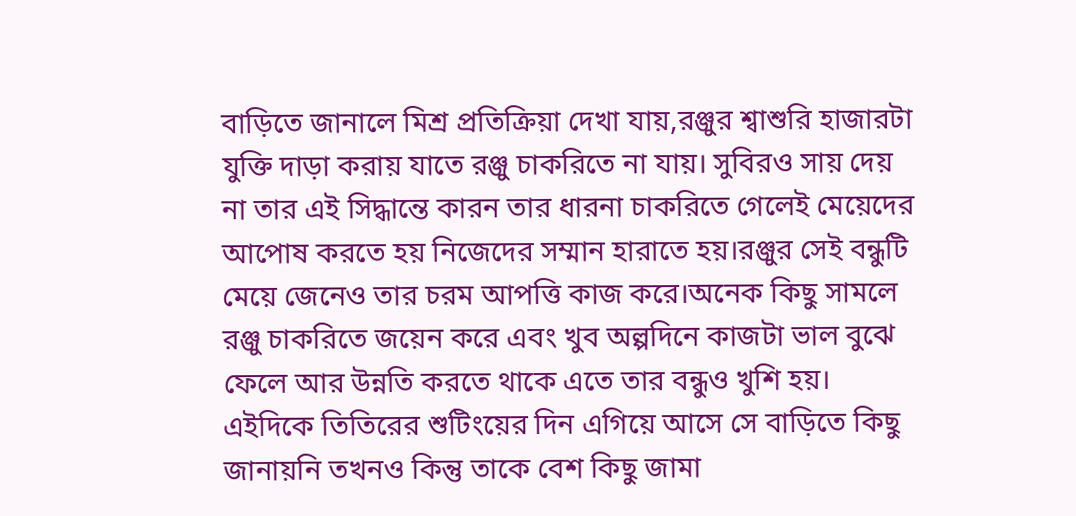বাড়িতে জানালে মিশ্র প্রতিক্রিয়া দেখা যায়,রঞ্জুর শ্বাশুরি হাজারটা যুক্তি দাড়া করায় যাতে রঞ্জু চাকরিতে না যায়। সুবিরও সায় দেয় না তার এই সিদ্ধান্তে কারন তার ধারনা চাকরিতে গেলেই মেয়েদের আপোষ করতে হয় নিজেদের সম্মান হারাতে হয়।রঞ্জুর সেই বন্ধুটি মেয়ে জেনেও তার চরম আপত্তি কাজ করে।অনেক কিছু সামলে রঞ্জু চাকরিতে জয়েন করে এবং খুব অল্পদিনে কাজটা ভাল বুঝে ফেলে আর উন্নতি করতে থাকে এতে তার বন্ধুও খুশি হয়।
এইদিকে তিতিরের শুটিংয়ের দিন এগিয়ে আসে সে বাড়িতে কিছু জানায়নি তখনও কিন্তু তাকে বেশ কিছু জামা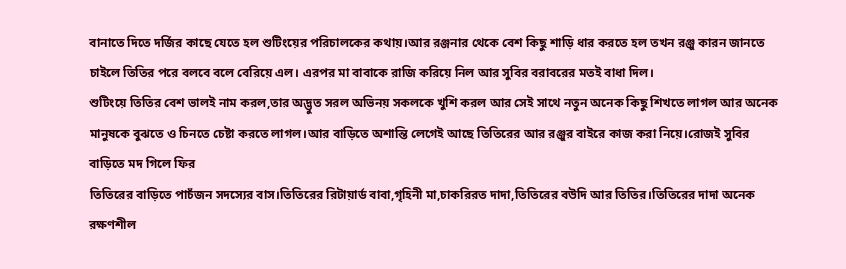বানাতে দিতে দর্জির কাছে যেতে হল শুটিংয়ের পরিচালকের কথায়।আর রঞ্জনার থেকে বেশ কিছু শাড়ি ধার করতে হল তখন রঞ্জু কারন জানতে চাইলে তিতির পরে বলবে বলে বেরিয়ে এল। এরপর মা বাবাকে রাজি করিয়ে নিল আর সুবির বরাবরের মতই বাধা দিল।
শুটিংয়ে তিতির বেশ ভালই নাম করল,তার অদ্ভুত সরল অভিনয় সকলকে খুশি করল আর সেই সাথে নতুন অনেক কিছু শিখতে লাগল আর অনেক মানুষকে বুঝতে ও চিনতে চেষ্টা করতে লাগল।আর বাড়িতে অশান্তি লেগেই আছে তিতিরের আর রঞ্জুর বাইরে কাজ করা নিয়ে।রোজই সুবির বাড়িতে মদ গিলে ফির
তিতিরের বাড়িতে পাচঁজন সদস্যের বাস।তিতিরের রিটায়ার্ড বাবা,গৃহিনী মা,চাকরিরত দাদা,তিতিরের বউদি আর তিতির।তিতিরের দাদা অনেক রক্ষণশীল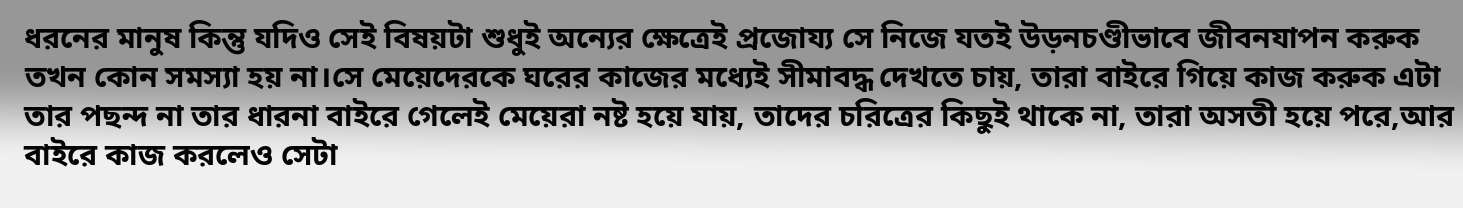ধরনের মানুষ কিন্তু যদিও সেই বিষয়টা শুধুই অন্যের ক্ষেত্রেই প্রজোয্য সে নিজে যতই উড়নচণ্ডীভাবে জীবনযাপন করুক তখন কোন সমস্যা হয় না।সে মেয়েদেরকে ঘরের কাজের মধ্যেই সীমাবদ্ধ দেখতে চায়, তারা বাইরে গিয়ে কাজ করুক এটা তার পছন্দ না তার ধারনা বাইরে গেলেই মেয়েরা নষ্ট হয়ে যায়, তাদের চরিত্রের কিছুই থাকে না, তারা অসতী হয়ে পরে,আর বাইরে কাজ করলেও সেটা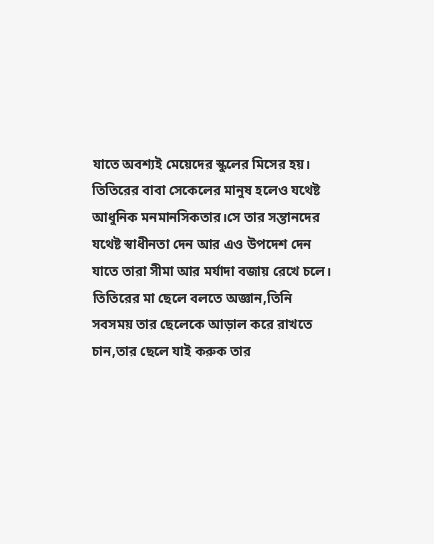যাতে অবশ্যই মেয়েদের স্কুলের মিসের হয়।
তিতিরের বাবা সেকেলের মানুষ হলেও যথেষ্ট আধুনিক মনমানসিকতার।সে তার সন্তানদের যথেষ্ট স্বাধীনতা দেন আর এও উপদেশ দেন যাতে তারা সীমা আর মর্যাদা বজায় রেখে চলে।
তিতিরের মা ছেলে বলতে অজ্ঞান,তিনি সবসময় তার ছেলেকে আড়াল করে রাখতে চান,তার ছেলে যাই করুক তার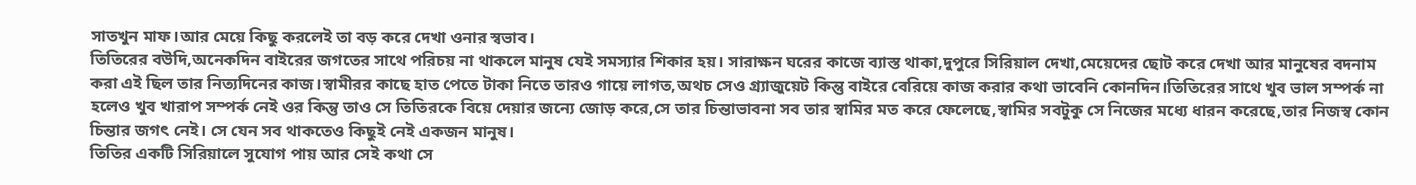সাতখুন মাফ।আর মেয়ে কিছু করলেই তা বড় করে দেখা ওনার স্বভাব।
তিতিরের বউদি,অনেকদিন বাইরের জগতের সাথে পরিচয় না থাকলে মানুষ যেই সমস্যার শিকার হয়। সারাক্ষন ঘরের কাজে ব্যাস্ত থাকা,দুপুরে সিরিয়াল দেখা,মেয়েদের ছোট করে দেখা আর মানুষের বদনাম করা এই ছিল তার নিত্যদিনের কাজ।স্বামীরর কাছে হাত পেতে টাকা নিতে তারও গায়ে লাগত,অথচ সেও গ্র্যাজুয়েট কিন্তু বাইরে বেরিয়ে কাজ করার কথা ভাবেনি কোনদিন।তিতিরের সাথে খুব ভাল সম্পর্ক না হলেও খুব খারাপ সম্পর্ক নেই ওর কিন্তু তাও সে তিতিরকে বিয়ে দেয়ার জন্যে জোড় করে,সে তার চিন্তাভাবনা সব তার স্বামির মত করে ফেলেছে,স্বামির সবটুকু সে নিজের মধ্যে ধারন করেছে,তার নিজস্ব কোন চিন্তার জগৎ নেই। সে যেন সব থাকতেও কিছুই নেই একজন মানুষ।
তিতির একটি সিরিয়ালে সুযোগ পায় আর সেই কথা সে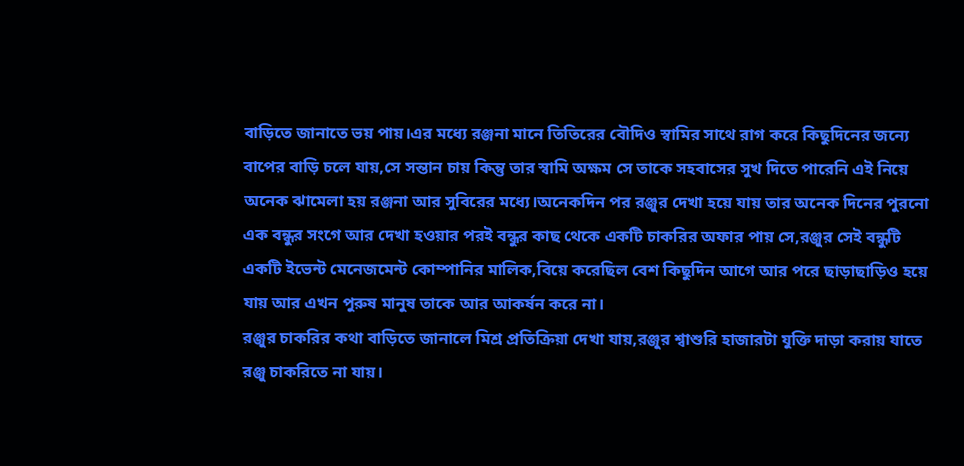বাড়িতে জানাতে ভয় পায়।এর মধ্যে রঞ্জনা মানে তিতিরের বৌদিও স্বামির সাথে রাগ করে কিছুদিনের জন্যে বাপের বাড়ি চলে যায়,সে সন্তান চায় কিন্তু তার স্বামি অক্ষম সে তাকে সহবাসের সুখ দিতে পারেনি এই নিয়ে অনেক ঝামেলা হয় রঞ্জনা আর সুবিরের মধ্যে।অনেকদিন পর রঞ্জুর দেখা হয়ে যায় তার অনেক দিনের পুরনো এক বন্ধুর সংগে আর দেখা হওয়ার পরই বন্ধুর কাছ থেকে একটি চাকরির অফার পায় সে,রঞ্জুর সেই বন্ধুটি একটি ইভেন্ট মেনেজমেন্ট কোম্পানির মালিক,বিয়ে করেছিল বেশ কিছুদিন আগে আর পরে ছাড়াছাড়িও হয়ে যায় আর এখন পুরুষ মানুষ তাকে আর আকর্ষন করে না।
রঞ্জুর চাকরির কথা বাড়িতে জানালে মিশ্র প্রতিক্রিয়া দেখা যায়,রঞ্জুর শ্বাশুরি হাজারটা যুক্তি দাড়া করায় যাতে রঞ্জু চাকরিতে না যায়।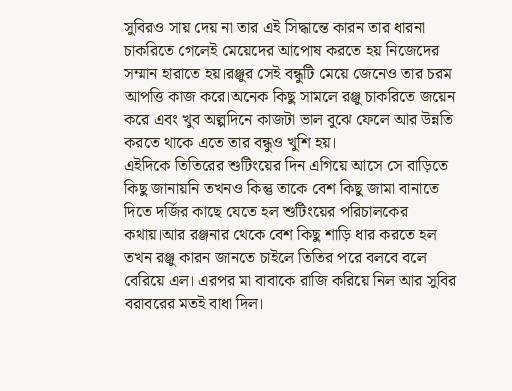সুবিরও সায় দেয় না তার এই সিদ্ধান্তে কারন তার ধারনা চাকরিতে গেলেই মেয়েদের আপোষ করতে হয় নিজেদের সম্মান হারাতে হয়।রঞ্জুর সেই বন্ধুটি মেয়ে জেনেও তার চরম আপত্তি কাজ করে।অনেক কিছু সামলে রঞ্জু চাকরিতে জয়েন করে এবং খুব অল্পদিনে কাজটা ভাল বুঝে ফেলে আর উন্নতি করতে থাকে এতে তার বন্ধুও খুশি হয়।
এইদিকে তিতিরের শুটিংয়ের দিন এগিয়ে আসে সে বাড়িতে কিছু জানায়নি তখনও কিন্তু তাকে বেশ কিছু জামা বানাতে দিতে দর্জির কাছে যেতে হল শুটিংয়ের পরিচালকের কথায়।আর রঞ্জনার থেকে বেশ কিছু শাড়ি ধার করতে হল তখন রঞ্জু কারন জানতে চাইলে তিতির পরে বলবে বলে বেরিয়ে এল। এরপর মা বাবাকে রাজি করিয়ে নিল আর সুবির বরাবরের মতই বাধা দিল।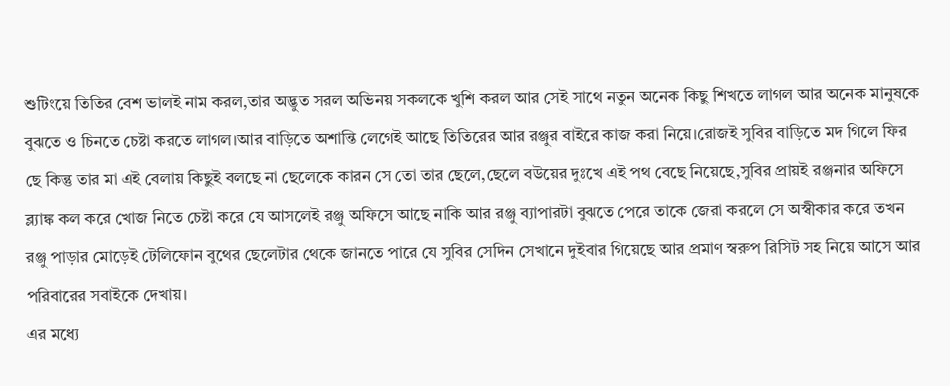শুটিংয়ে তিতির বেশ ভালই নাম করল,তার অদ্ভুত সরল অভিনয় সকলকে খুশি করল আর সেই সাথে নতুন অনেক কিছু শিখতে লাগল আর অনেক মানুষকে বুঝতে ও চিনতে চেষ্টা করতে লাগল।আর বাড়িতে অশান্তি লেগেই আছে তিতিরের আর রঞ্জুর বাইরে কাজ করা নিয়ে।রোজই সুবির বাড়িতে মদ গিলে ফির
ছে কিন্তু তার মা এই বেলায় কিছুই বলছে না ছেলেকে কারন সে তো তার ছেলে,ছেলে বউয়ের দুঃখে এই পথ বেছে নিয়েছে,সুবির প্রায়ই রঞ্জনার অফিসে ব্ল্যাঙ্ক কল করে খোজ নিতে চেষ্টা করে যে আসলেই রঞ্জু অফিসে আছে নাকি আর রঞ্জু ব্যাপারটা বুঝতে পেরে তাকে জেরা করলে সে অস্বীকার করে তখন রঞ্জু পাড়ার মোড়েই টেলিফোন বুথের ছেলেটার থেকে জানতে পারে যে সুবির সেদিন সেখানে দুইবার গিয়েছে আর প্রমাণ স্বরুপ রিসিট সহ নিয়ে আসে আর পরিবারের সবাইকে দেখায়।
এর মধ্যে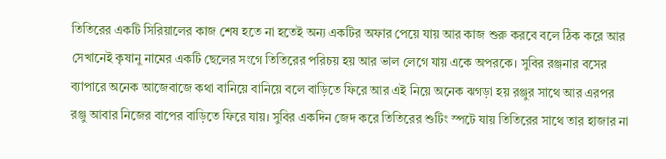তিতিরের একটি সিরিয়ালের কাজ শেষ হতে না হতেই অন্য একটির অফার পেয়ে যায় আর কাজ শুরু করবে বলে ঠিক করে আর সেখানেই কৃষানু নামের একটি ছেলের সংগে তিতিরের পরিচয় হয় আর ভাল লেগে যায় একে অপরকে। সুবির রঞ্জনার বসের ব্যাপারে অনেক আজেবাজে কথা বানিয়ে বানিয়ে বলে বাড়িতে ফিরে আর এই নিয়ে অনেক ঝগড়া হয় রঞ্জুর সাথে আর এরপর রঞ্জু আবার নিজের বাপের বাড়িতে ফিরে যায়। সুবির একদিন জেদ করে তিতিরের শুটিং স্পটে যায় তিতিরের সাথে তার হাজার না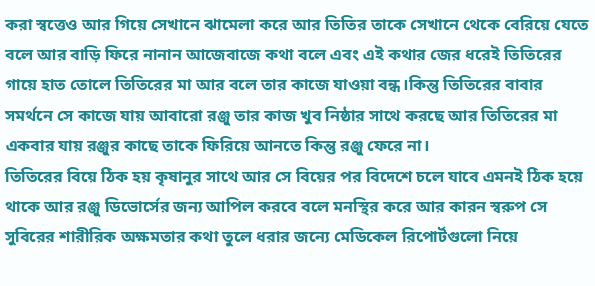করা স্বত্তেও আর গিয়ে সেখানে ঝামেলা করে আর তিতির তাকে সেখানে থেকে বেরিয়ে যেতে বলে আর বাড়ি ফিরে নানান আজেবাজে কথা বলে এবং এই কথার জের ধরেই তিতিরের গায়ে হাত তোলে তিতিরের মা আর বলে তার কাজে যাওয়া বন্ধ।কিন্তু তিতিরের বাবার সমর্থনে সে কাজে যায় আবারো রঞ্জু তার কাজ খুব নিষ্ঠার সাথে করছে আর তিতিরের মা একবার যায় রঞ্জুর কাছে তাকে ফিরিয়ে আনতে কিন্তু রঞ্জু ফেরে না।
তিতিরের বিয়ে ঠিক হয় কৃষানুর সাথে আর সে বিয়ের পর বিদেশে চলে যাবে এমনই ঠিক হয়ে থাকে আর রঞ্জু ডিভোর্সের জন্য আপিল করবে বলে মনস্থির করে আর কারন স্বরুপ সে সুবিরের শারীরিক অক্ষমতার কথা তুলে ধরার জন্যে মেডিকেল রিপোর্টগুলো নিয়ে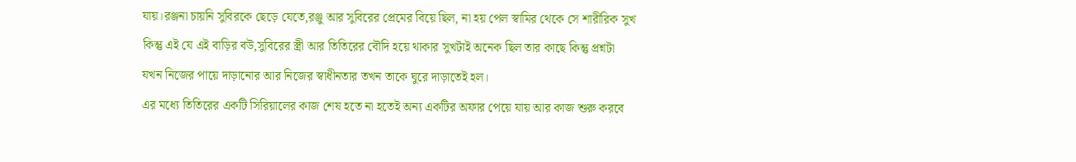যায়।রঞ্জনা চায়নি সুবিরকে ছেড়ে যেতে,রঞ্জু আর সুবিরের প্রেমের বিয়ে ছিল, না হয় পেল স্বামির থেকে সে শারীরিক সুখ কিন্তু এই যে এই বাড়ির বউ,সুবিরের স্ত্রী আর তিতিরের বৌদি হয়ে থাকার সুখটাই অনেক ছিল তার কাছে কিন্তু প্রশ্নটা যখন নিজের পায়ে দাড়ানোর আর নিজের স্বাধীনতার তখন তাকে ঘুরে দাড়াতেই হল।
এর মধ্যে তিতিরের একটি সিরিয়ালের কাজ শেষ হতে না হতেই অন্য একটির অফার পেয়ে যায় আর কাজ শুরু করবে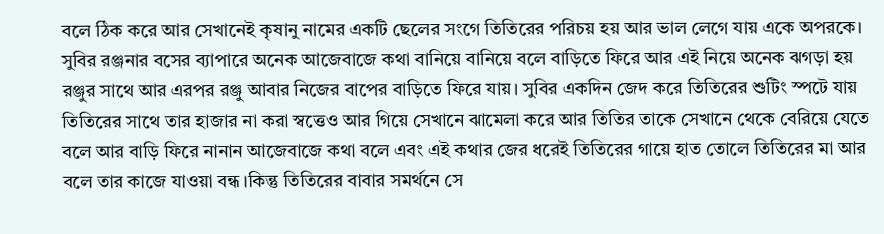বলে ঠিক করে আর সেখানেই কৃষানু নামের একটি ছেলের সংগে তিতিরের পরিচয় হয় আর ভাল লেগে যায় একে অপরকে। সুবির রঞ্জনার বসের ব্যাপারে অনেক আজেবাজে কথা বানিয়ে বানিয়ে বলে বাড়িতে ফিরে আর এই নিয়ে অনেক ঝগড়া হয় রঞ্জুর সাথে আর এরপর রঞ্জু আবার নিজের বাপের বাড়িতে ফিরে যায়। সুবির একদিন জেদ করে তিতিরের শুটিং স্পটে যায় তিতিরের সাথে তার হাজার না করা স্বত্তেও আর গিয়ে সেখানে ঝামেলা করে আর তিতির তাকে সেখানে থেকে বেরিয়ে যেতে বলে আর বাড়ি ফিরে নানান আজেবাজে কথা বলে এবং এই কথার জের ধরেই তিতিরের গায়ে হাত তোলে তিতিরের মা আর বলে তার কাজে যাওয়া বন্ধ।কিন্তু তিতিরের বাবার সমর্থনে সে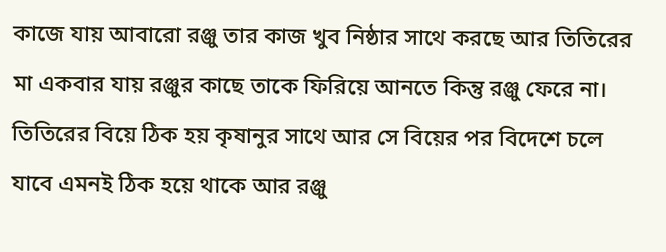কাজে যায় আবারো রঞ্জু তার কাজ খুব নিষ্ঠার সাথে করছে আর তিতিরের মা একবার যায় রঞ্জুর কাছে তাকে ফিরিয়ে আনতে কিন্তু রঞ্জু ফেরে না।
তিতিরের বিয়ে ঠিক হয় কৃষানুর সাথে আর সে বিয়ের পর বিদেশে চলে যাবে এমনই ঠিক হয়ে থাকে আর রঞ্জু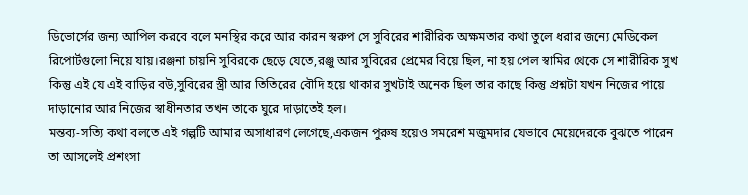ডিভোর্সের জন্য আপিল করবে বলে মনস্থির করে আর কারন স্বরুপ সে সুবিরের শারীরিক অক্ষমতার কথা তুলে ধরার জন্যে মেডিকেল রিপোর্টগুলো নিয়ে যায়।রঞ্জনা চায়নি সুবিরকে ছেড়ে যেতে,রঞ্জু আর সুবিরের প্রেমের বিয়ে ছিল, না হয় পেল স্বামির থেকে সে শারীরিক সুখ কিন্তু এই যে এই বাড়ির বউ,সুবিরের স্ত্রী আর তিতিরের বৌদি হয়ে থাকার সুখটাই অনেক ছিল তার কাছে কিন্তু প্রশ্নটা যখন নিজের পায়ে দাড়ানোর আর নিজের স্বাধীনতার তখন তাকে ঘুরে দাড়াতেই হল।
মন্তব্য-সত্যি কথা বলতে এই গল্পটি আমার অসাধারণ লেগেছে,একজন পুরুষ হয়েও সমরেশ মজুমদার যেভাবে মেয়েদেরকে বুঝতে পারেন তা আসলেই প্রশংসা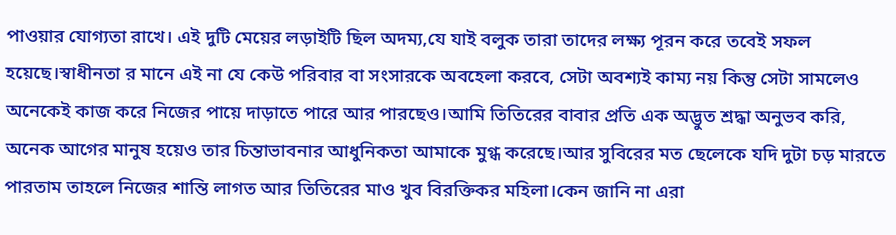পাওয়ার যোগ্যতা রাখে। এই দুটি মেয়ের লড়াইটি ছিল অদম্য,যে যাই বলুক তারা তাদের লক্ষ্য পূরন করে তবেই সফল হয়েছে।স্বাধীনতা র মানে এই না যে কেউ পরিবার বা সংসারকে অবহেলা করবে, সেটা অবশ্যই কাম্য নয় কিন্তু সেটা সামলেও অনেকেই কাজ করে নিজের পায়ে দাড়াতে পারে আর পারছেও।আমি তিতিরের বাবার প্রতি এক অদ্ভুত শ্রদ্ধা অনুভব করি, অনেক আগের মানুষ হয়েও তার চিন্তাভাবনার আধুনিকতা আমাকে মুগ্ধ করেছে।আর সুবিরের মত ছেলেকে যদি দুটা চড় মারতে পারতাম তাহলে নিজের শান্তি লাগত আর তিতিরের মাও খুব বিরক্তিকর মহিলা।কেন জানি না এরা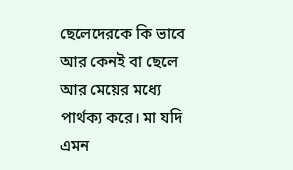ছেলেদেরকে কি ভাবে আর কেনই বা ছেলে আর মেয়ের মধ্যে পার্থক্য করে। মা যদি এমন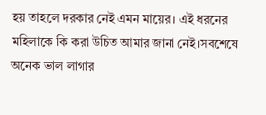হয় তাহলে দরকার নেই এমন মায়ের। এই ধরনের মহিলাকে কি করা উচিত আমার জানা নেই।সবশেষে অনেক ভাল লাগার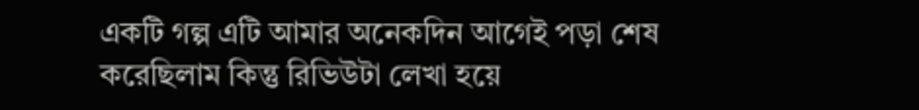একটি গল্প এটি আমার অনেকদিন আগেই পড়া শেষ করেছিলাম কিন্তু রিভিউটা লেখা হয়ে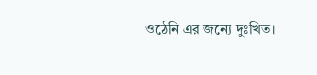ওঠেনি এর জন্যে দুঃখিত।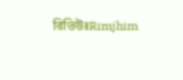রিভিউঃRimjhim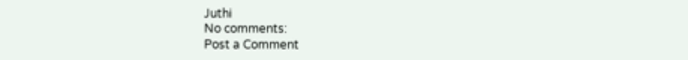Juthi
No comments:
Post a Comment